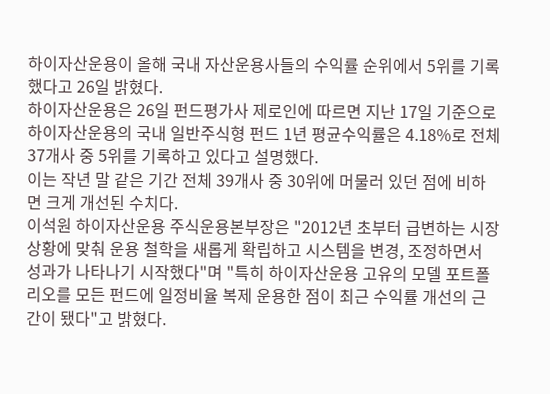하이자산운용이 올해 국내 자산운용사들의 수익률 순위에서 5위를 기록했다고 26일 밝혔다.
하이자산운용은 26일 펀드평가사 제로인에 따르면 지난 17일 기준으로 하이자산운용의 국내 일반주식형 펀드 1년 평균수익률은 4.18%로 전체 37개사 중 5위를 기록하고 있다고 설명했다.
이는 작년 말 같은 기간 전체 39개사 중 30위에 머물러 있던 점에 비하면 크게 개선된 수치다.
이석원 하이자산운용 주식운용본부장은 "2012년 초부터 급변하는 시장 상황에 맞춰 운용 철학을 새롭게 확립하고 시스템을 변경, 조정하면서 성과가 나타나기 시작했다"며 "특히 하이자산운용 고유의 모델 포트폴리오를 모든 펀드에 일정비율 복제 운용한 점이 최근 수익률 개선의 근간이 됐다"고 밝혔다.